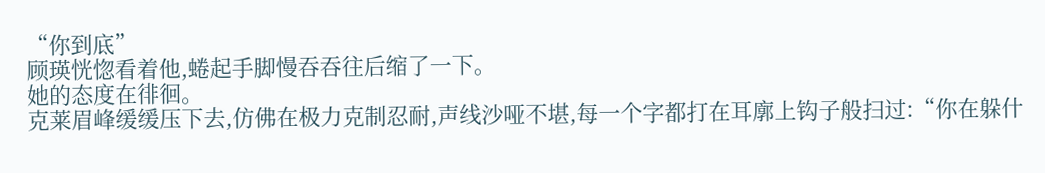“你到底”
顾瑛恍惚看着他,蜷起手脚慢吞吞往后缩了一下。
她的态度在徘徊。
克莱眉峰缓缓压下去,仿佛在极力克制忍耐,声线沙哑不堪,每一个字都打在耳廓上钩子般扫过:“你在躲什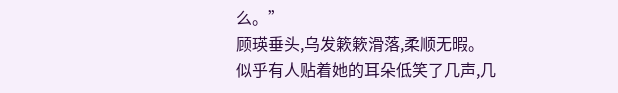么。”
顾瑛垂头,乌发簌簌滑落,柔顺无暇。
似乎有人贴着她的耳朵低笑了几声,几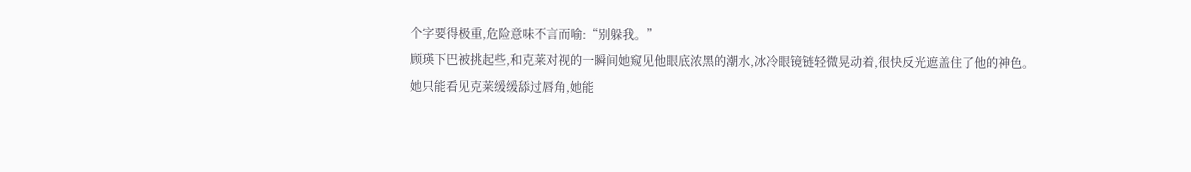个字要得极重,危险意味不言而喻:“别躲我。”
顾瑛下巴被挑起些,和克莱对视的一瞬间她窥见他眼底浓黑的潮水,冰冷眼镜链轻微晃动着,很快反光遮盖住了他的神色。
她只能看见克莱缓缓舔过唇角,她能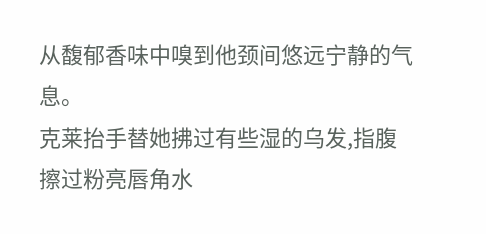从馥郁香味中嗅到他颈间悠远宁静的气息。
克莱抬手替她拂过有些湿的乌发,指腹擦过粉亮唇角水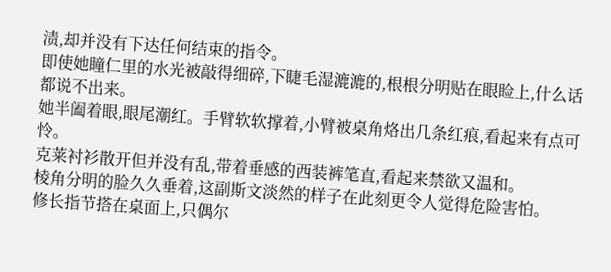渍,却并没有下达任何结束的指令。
即使她瞳仁里的水光被敲得细碎,下睫毛湿漉漉的,根根分明贴在眼睑上,什么话都说不出来。
她半阖着眼,眼尾潮红。手臂软软撑着,小臂被桌角烙出几条红痕,看起来有点可怜。
克莱衬衫散开但并没有乱,带着垂感的西装裤笔直,看起来禁欲又温和。
棱角分明的脸久久垂着,这副斯文淡然的样子在此刻更令人觉得危险害怕。
修长指节搭在桌面上,只偶尔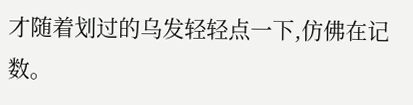才随着划过的乌发轻轻点一下,仿佛在记数。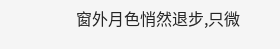窗外月色悄然退步,只微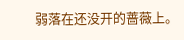弱落在还没开的蔷薇上。